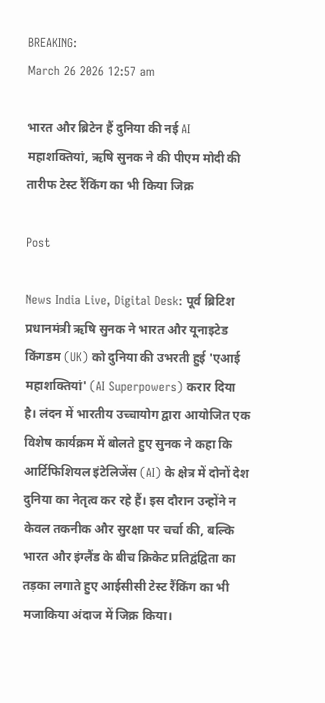BREAKING:
March 26 2026 12:57 am

भारत और ब्रिटेन हैं दुनिया की नई AI महाशक्तियां, ऋषि सुनक ने की पीएम मोदी की तारीफ टेस्ट रैंकिंग का भी किया जिक्र

Post

News India Live, Digital Desk: पूर्व ब्रिटिश प्रधानमंत्री ऋषि सुनक ने भारत और यूनाइटेड किंगडम (UK) को दुनिया की उभरती हुई 'एआई महाशक्तियां' (AI Superpowers) करार दिया है। लंदन में भारतीय उच्चायोग द्वारा आयोजित एक विशेष कार्यक्रम में बोलते हुए सुनक ने कहा कि आर्टिफिशियल इंटेलिजेंस (AI) के क्षेत्र में दोनों देश दुनिया का नेतृत्व कर रहे हैं। इस दौरान उन्होंने न केवल तकनीक और सुरक्षा पर चर्चा की, बल्कि भारत और इंग्लैंड के बीच क्रिकेट प्रतिद्वंद्विता का तड़का लगाते हुए आईसीसी टेस्ट रैंकिंग का भी मजाकिया अंदाज में जिक्र किया।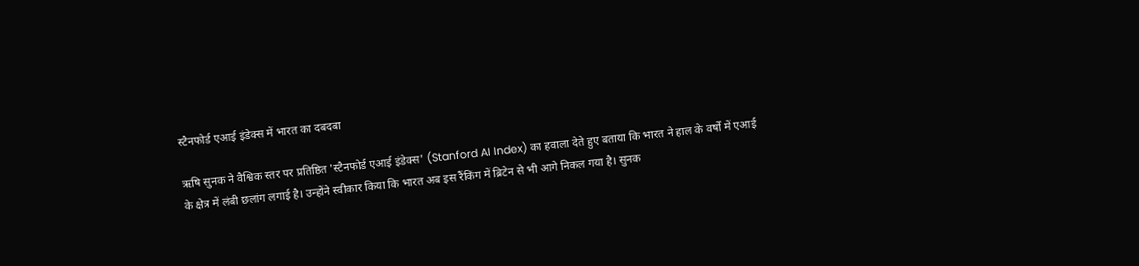स्टैनफोर्ड एआई इंडेक्स में भारत का दबदबा

ऋषि सुनक ने वैश्विक स्तर पर प्रतिष्ठित 'स्टैनफोर्ड एआई इंडेक्स' (Stanford AI Index) का हवाला देते हुए बताया कि भारत ने हाल के वर्षों में एआई के क्षेत्र में लंबी छलांग लगाई है। उन्होंने स्वीकार किया कि भारत अब इस रैंकिंग में ब्रिटेन से भी आगे निकल गया है। सुनक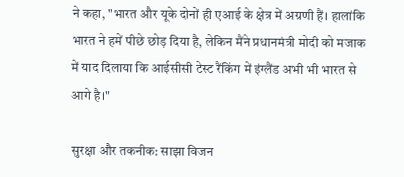ने कहा, "भारत और यूके दोनों ही एआई के क्षेत्र में अग्रणी हैं। हालांकि भारत ने हमें पीछे छोड़ दिया है, लेकिन मैंने प्रधानमंत्री मोदी को मजाक में याद दिलाया कि आईसीसी टेस्ट रैंकिंग में इंग्लैंड अभी भी भारत से आगे है।"

सुरक्षा और तकनीक: साझा विजन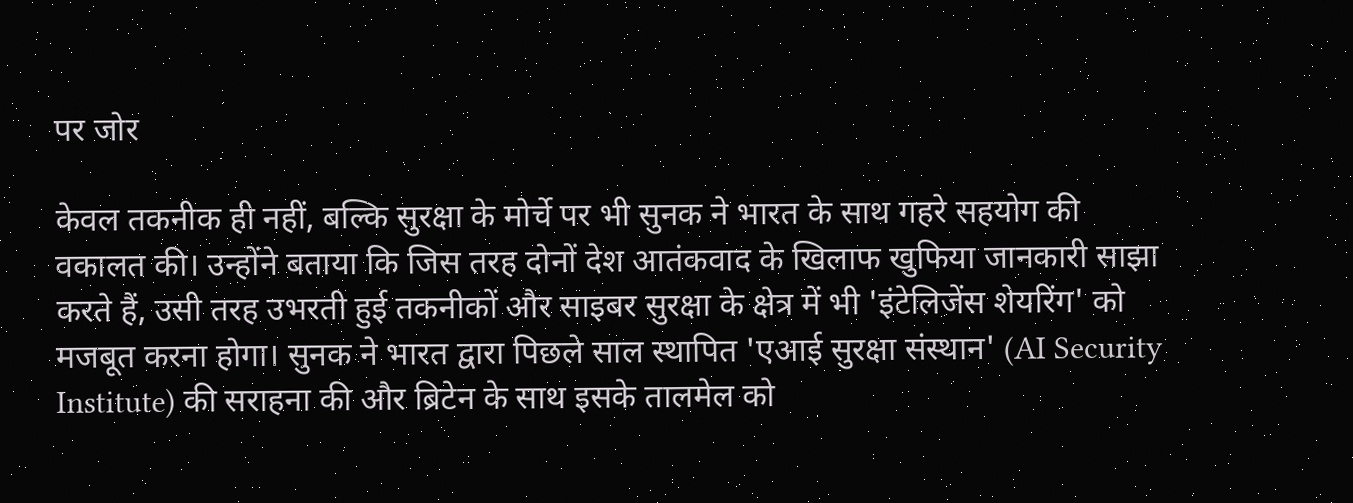पर जोर

केवल तकनीक ही नहीं, बल्कि सुरक्षा के मोर्चे पर भी सुनक ने भारत के साथ गहरे सहयोग की वकालत की। उन्होंने बताया कि जिस तरह दोनों देश आतंकवाद के खिलाफ खुफिया जानकारी साझा करते हैं, उसी तरह उभरती हुई तकनीकों और साइबर सुरक्षा के क्षेत्र में भी 'इंटेलिजेंस शेयरिंग' को मजबूत करना होगा। सुनक ने भारत द्वारा पिछले साल स्थापित 'एआई सुरक्षा संस्थान' (AI Security Institute) की सराहना की और ब्रिटेन के साथ इसके तालमेल को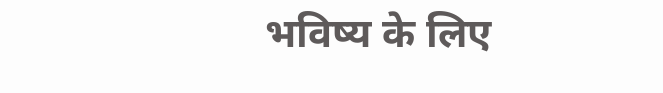भविष्य के लिए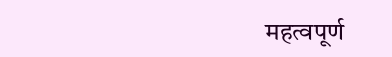महत्वपूर्ण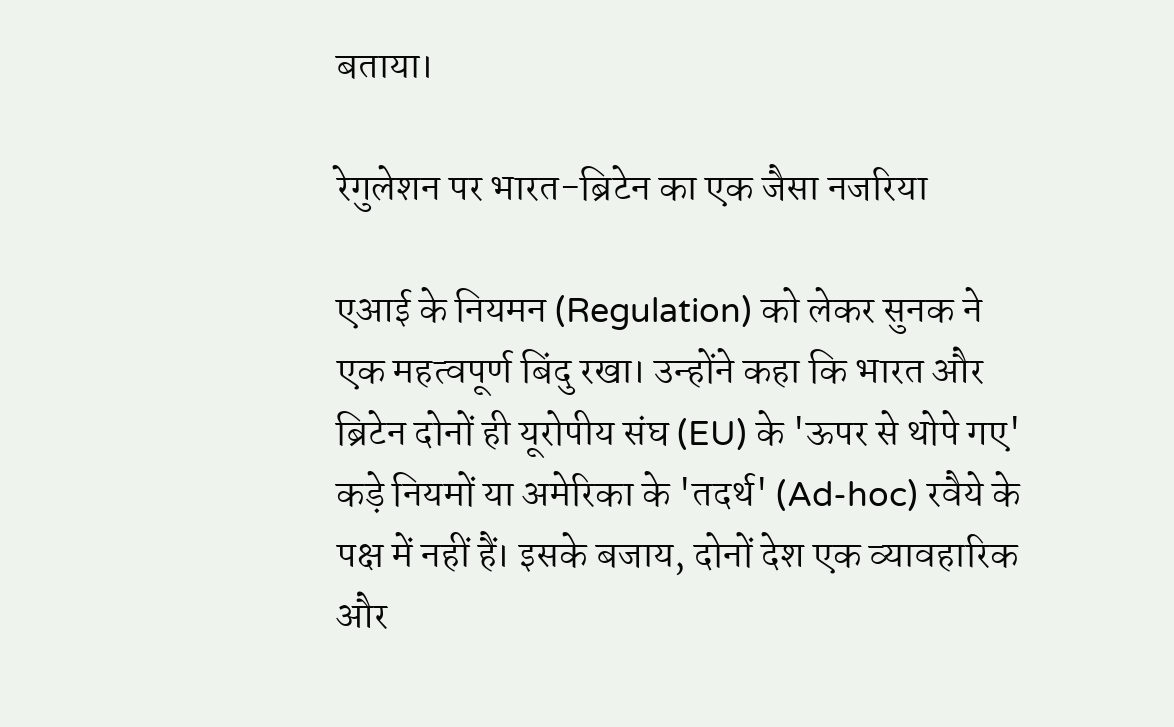बताया।

रेगुलेशन पर भारत-ब्रिटेन का एक जैसा नजरिया

एआई के नियमन (Regulation) को लेकर सुनक ने एक महत्वपूर्ण बिंदु रखा। उन्होंने कहा कि भारत और ब्रिटेन दोनों ही यूरोपीय संघ (EU) के 'ऊपर से थोपे गए' कड़े नियमों या अमेरिका के 'तदर्थ' (Ad-hoc) रवैये के पक्ष में नहीं हैं। इसके बजाय, दोनों देश एक व्यावहारिक और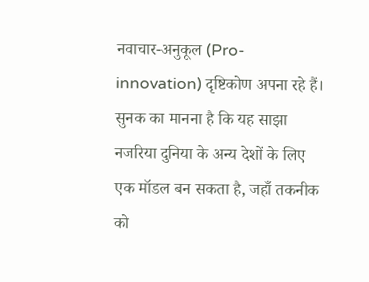नवाचार-अनुकूल (Pro-innovation) दृष्टिकोण अपना रहे हैं। सुनक का मानना है कि यह साझा नजरिया दुनिया के अन्य देशों के लिए एक मॉडल बन सकता है, जहाँ तकनीक को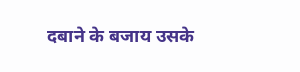दबाने के बजाय उसके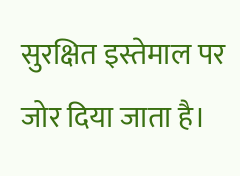सुरक्षित इस्तेमाल पर जोर दिया जाता है।